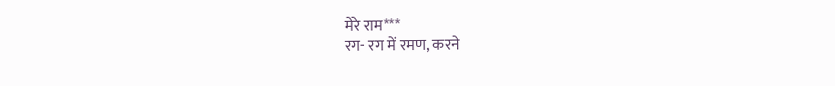मेरे राम***
रग- रग में रमण, करने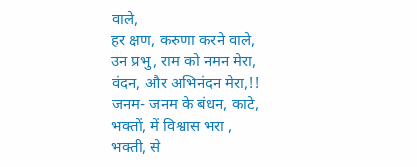वाले,
हर क्षण, करुणा करने वाले,
उन प्रभु, राम को नमन मेरा,
वंदन, और अभिनंदन मेरा,!!
जनम- जनम के बंधन, काटे,
भक्तों, में विश्वास भरा ,
भक्ती, से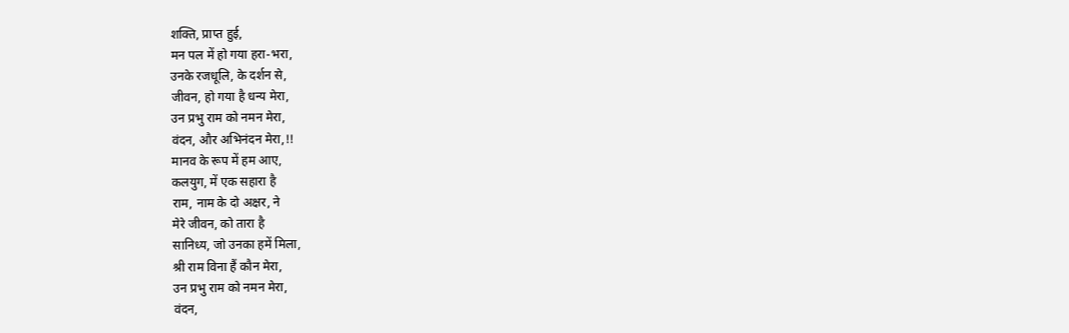शक्ति, प्राप्त हुई,
मन पल में हो गया हरा-भरा,
उनके रजधूलि, के दर्शन से,
जीवन, हो गया है धन्य मेरा,
उन प्रभु राम को नमन मेरा,
वंदन, और अभिनंदन मेरा,!!
मानव के रूप में हम आए,
कलयुग, में एक सहारा है
राम, नाम के दो अक्षर, ने
मेरे जीवन, को तारा है
सानिध्य, जो उनका हमें मिला,
श्री राम विना हैं कौन मेरा,
उन प्रभु राम को नमन मेरा,
वंदन,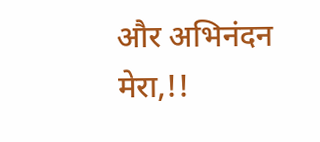और अभिनंदन मेरा,!!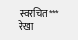स्वरचित***
रेखा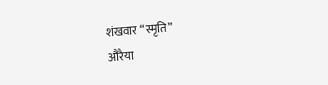शंखवार “स्मृति”
औरैया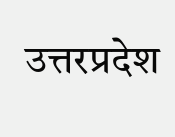उत्तरप्रदेश